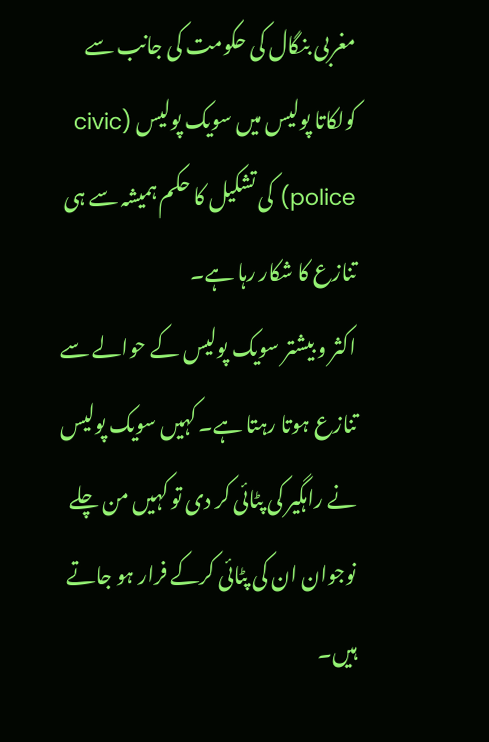مغربی بنگال کی حکومت کی جانب سے کولکاتا پولیس میں سویک پولیس (civic police) کی تشکیل کا حکم ہمیشہ سے ہی تنازع کا شکار رہا ہے۔
اکثر و بیشتر سویک پولیس کے حوالے سے تنازع ہوتا رہتا ہے۔ کہیں سویک پولیس نے راہگیر کی پٹائی کر دی تو کہیں من چلے نوجوان ان کی پٹائی کرکے فرار ہو جاتے ہیں۔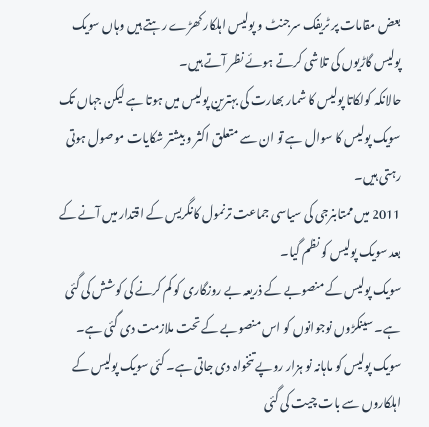بعض مقامات پر ٹریفک سرجنٹ و پولیس اہلکار کھڑے رہتے ہیں وہاں سویک پولیس گاڑیوں کی تلاشی کرتے ہوئے نظر آتے ہیں۔
حالانکہ کولکاتا پولیس کا شمار بھارت کی بہترین پولیس میں ہوتا ہے لیکن جہاں تک سویک پولیس کا سوال ہے تو ان سے متعلق اکثر و بیشتر شکایات موصول ہوتی رہتی ہیں۔
2011 میں ممتابنرجی کی سیاسی جماعت ترنمول کانگریس کے اقتدار میں آنے کے بعد سویک پولیس کو نظم گیا۔
سویک پولیس کے منصوبے کے ذریعہ بے روزگاری کو کم کرنے کی کوشش کی گئی ہے۔ سینکڑوں نوجوانوں کو اس منصوبے کے تحت ملازمت دی گئی ہے۔
سویک پولیس کو ماہانہ نو ہزار روپے تنخواہ دی جاتی ہے۔ کئی سویک پولیس کے اہلکاروں سے بات چیت کی گئی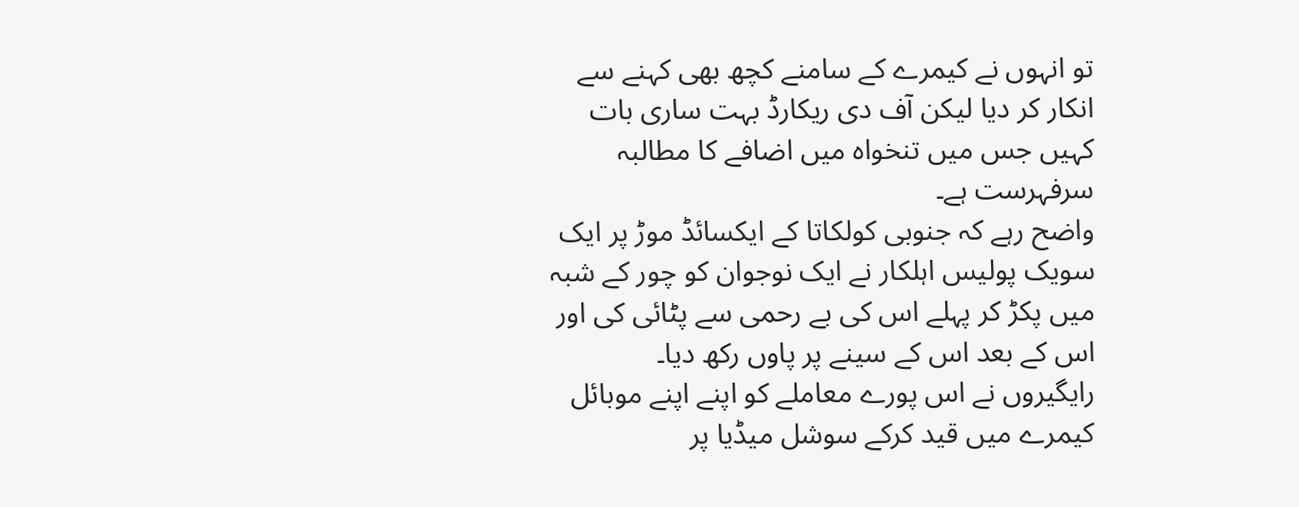تو انہوں نے کیمرے کے سامنے کچھ بھی کہنے سے انکار کر دیا لیکن آف دی ریکارڈ بہت ساری بات کہیں جس میں تنخواہ میں اضافے کا مطالبہ سرفہرست ہے۔
واضح رہے کہ جنوبی کولکاتا کے ایکسائڈ موڑ پر ایک سویک پولیس اہلکار نے ایک نوجوان کو چور کے شبہ میں پکڑ کر پہلے اس کی بے رحمی سے پٹائی کی اور اس کے بعد اس کے سینے پر پاوں رکھ دیا۔
رایگیروں نے اس پورے معاملے کو اپنے اپنے موبائل کیمرے میں قید کرکے سوشل میڈیا پر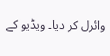وائرل کر دیا۔ ویڈیو کے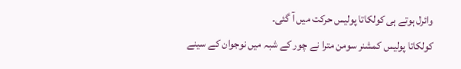وائرل ہوتے ہی کولکاتا پولیس حرکت میں آ گئی۔
کولکاتا پولیس کمشنر سومن مترا نے چور کے شبہ میں نوجوان کے سینے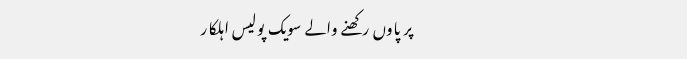پر پاوں رکھنے والے سویک پولیس اہلکار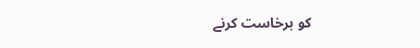کو برخاست کرنے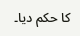کا حکم دیا۔